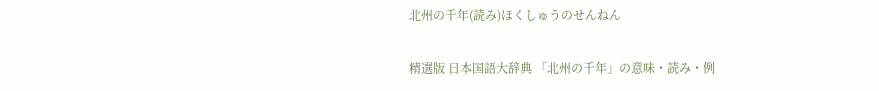北州の千年(読み)ほくしゅうのせんねん

精選版 日本国語大辞典 「北州の千年」の意味・読み・例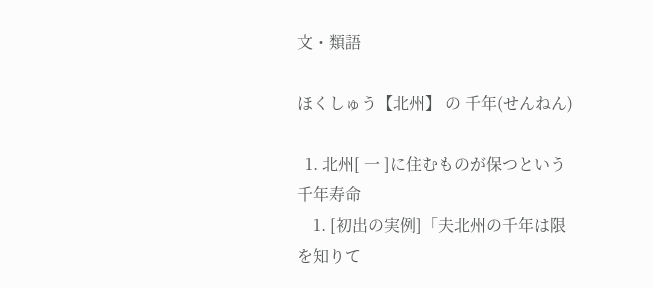文・類語

ほくしゅう【北州】 の 千年(せんねん)

  1. 北州[ 一 ]に住むものが保つという千年寿命
    1. [初出の実例]「夫北州の千年は限を知りて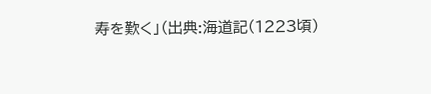寿を歎く」(出典:海道記(1223頃)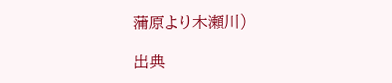蒲原より木瀬川)

出典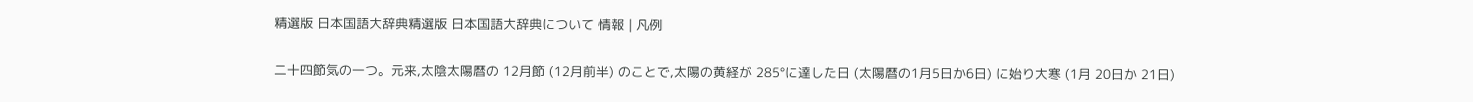精選版 日本国語大辞典精選版 日本国語大辞典について 情報 | 凡例

二十四節気の一つ。元来,太陰太陽暦の 12月節 (12月前半) のことで,太陽の黄経が 285°に達した日 (太陽暦の1月5日か6日) に始り大寒 (1月 20日か 21日)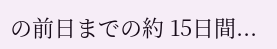の前日までの約 15日間...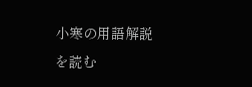小寒の用語解説を読む